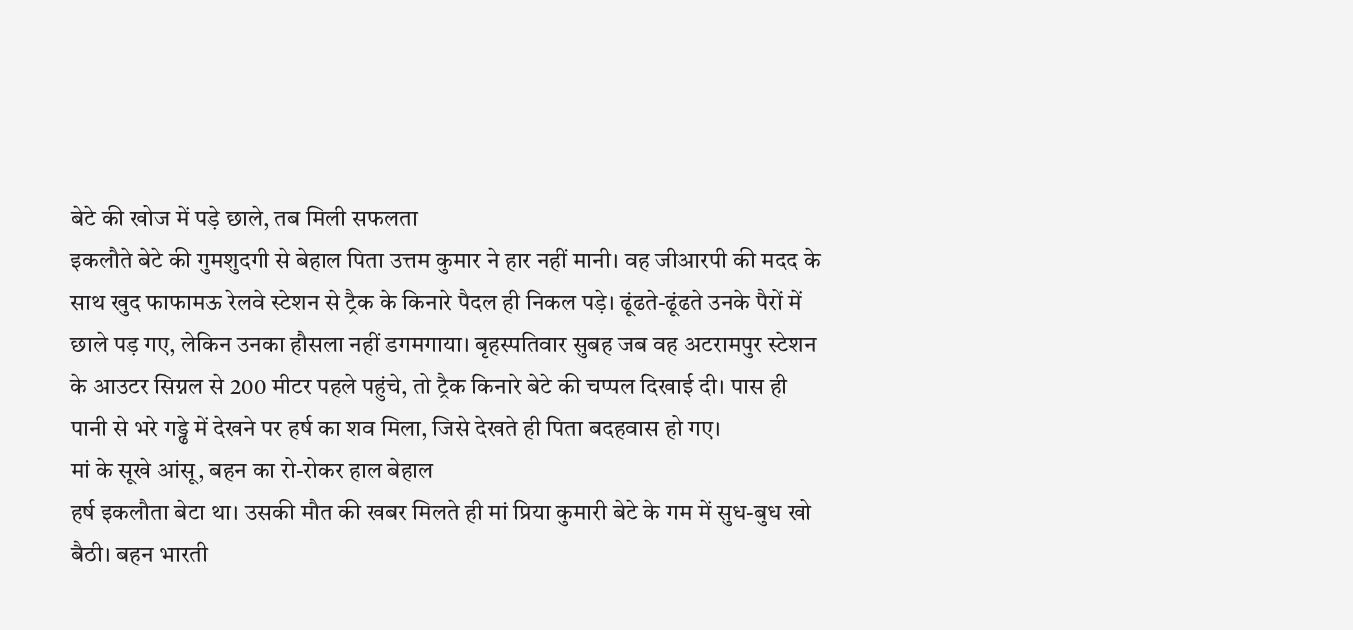बेटे की खोज में पड़े छाले, तब मिली सफलता
इकलौते बेटे की गुमशुदगी से बेहाल पिता उत्तम कुमार ने हार नहीं मानी। वह जीआरपी की मदद के साथ खुद फाफामऊ रेलवे स्टेशन से ट्रैक के किनारे पैदल ही निकल पड़े। ढूंढते-ढूंढते उनके पैरों में छाले पड़ गए, लेकिन उनका हौसला नहीं डगमगाया। बृहस्पतिवार सुबह जब वह अटरामपुर स्टेशन के आउटर सिग्नल से 200 मीटर पहले पहुंचे, तो ट्रैक किनारे बेटे की चप्पल दिखाई दी। पास ही पानी से भरे गड्ढे में देखने पर हर्ष का शव मिला, जिसे देखते ही पिता बदहवास हो गए।
मां के सूखे आंसू, बहन का रो-रोकर हाल बेहाल
हर्ष इकलौता बेटा था। उसकी मौत की खबर मिलते ही मां प्रिया कुमारी बेटे के गम में सुध-बुध खो बैठी। बहन भारती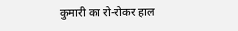कुमारी का रो-रोकर हाल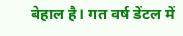बेहाल है। गत वर्ष डेंटल में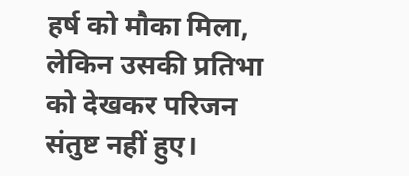हर्ष को मौका मिला, लेकिन उसकी प्रतिभा को देखकर परिजन संतुष्ट नहीं हुए।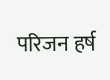परिजन हर्ष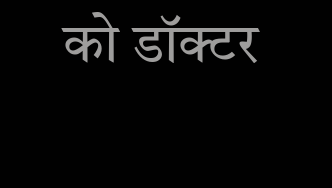को डॉक्टर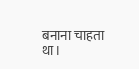बनाना चाहता था।